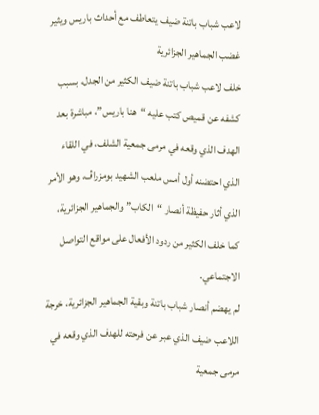لاعب شباب باتنة ضيف يتعاطف مع أحداث باريس ويثير غضب الجماهير الجزائرية
خلف لاعب شباب باتنة ضيف الكثير من الجدل، بسبب كشفه عن قميص كتب عليه “هنا باريس”، مباشرة بعد الهدف الذي وقعه في مرمى جمعية الشلف، في اللقاء الذي احتضنه أول أمس ملعب الشهيد بومزراڤ، وهو الأمر الذي أثار حفيظة أنصار “الكاب” والجماهير الجزائرية، كما خلف الكثير من ردود الأفعال على مواقع التواصل الاجتماعي.
لم يهضم أنصار شباب باتنة وبقية الجماهير الجزائرية، خرجة اللاعب ضيف الذي عبر عن فرحته للهدف الذي وقعه في مرمى جمعية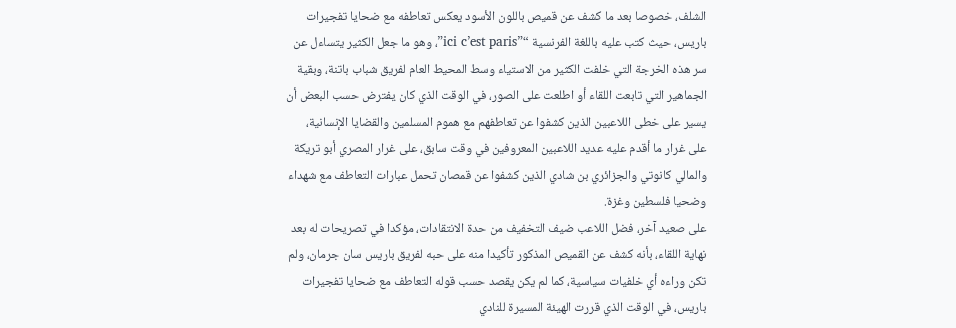الشلف، خصوصا بعد ما كشف عن قميص باللون الأسود يعكس تعاطفه مع ضحايا تفجيرات باريس، حيث كتب عليه باللغة الفرنسية “”ici c’est paris”، وهو ما جعل الكثير يتساءل عن سر هذه الخرجة التي خلفت الكثير من الاستياء وسط المحيط العام لفريق شباب باتنة، وبقية الجماهير التي تابعت اللقاء أو اطلعت على الصور، في الوقت الذي كان يفترض حسب البعض أن يسير على خطى اللاعبين الذين كشفوا عن تعاطفهم مع هموم المسلمين والقضايا الإنسانية، على غرار ما أقدم عليه عديد اللاعبين المعروفين في وقت سابق، على غرار المصري أبو تريكة والمالي كانوتي والجزائري بن شادي الذين كشفوا عن قمصان تحمل عبارات التعاطف مع شهداء وضحيا فلسطين وغزة.
على صعيد آخر، فضل اللاعب ضيف التخفيف من حدة الانتقادات، مؤكدا في تصريحات له بعد نهاية اللقاء، بأنه كشف عن القميص المذكور تأكيدا منه على حبه لفريق باريس سان جرمان، ولم تكن وراءه أي خلفيات سياسية، كما لم يكن يقصد حسب قوله التعاطف مع ضحايا تفجيرات باريس، في الوقت الذي قررت الهيئة المسيرة للنادي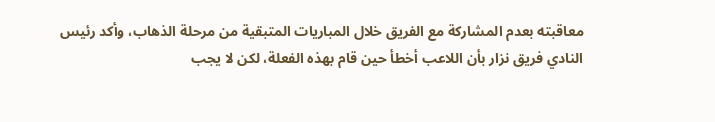معاقبته بعدم المشاركة مع الفريق خلال المباريات المتبقية من مرحلة الذهاب، وأكد رئيس النادي فريق نزار بأن اللاعب أخطأ حين قام بهذه الفعلة، لكن لا يجب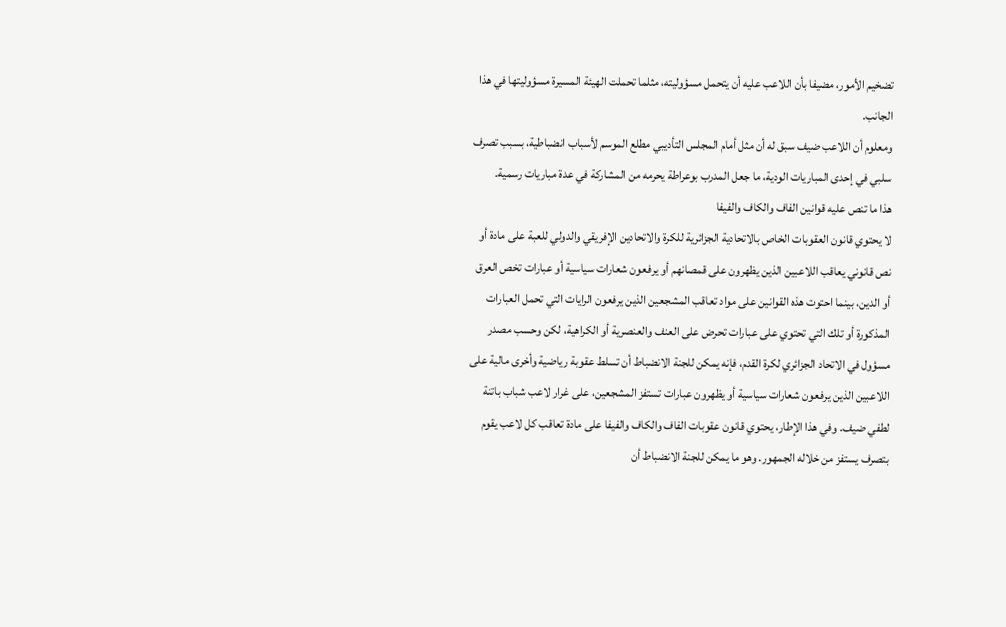تضخيم الأمور، مضيفا بأن اللاعب عليه أن يتحمل مسؤوليته، مثلما تحملت الهيئة المسيرة مسؤوليتها في هذا الجانب.
ومعلوم أن اللاعب ضيف سبق له أن مثل أمام المجلس التأديبي مطلع الموسم لأسباب انضباطية، بسبب تصرف سلبي في إحدى المباريات الودية، ما جعل المدرب بوعراطة يحرمه من المشاركة في عدة مباريات رسمية.
هذا ما تنص عليه قوانين الفاف والكاف والفيفا
لا يحتوي قانون العقوبات الخاص بالاتحادية الجزائرية للكرة والاتحادين الإفريقي والدولي للعبة على مادة أو نص قانوني يعاقب اللاعبين الذين يظهرون على قمصانهم أو يرفعون شعارات سياسية أو عبارات تخص العرق أو الدين، بينما احتوت هذه القوانين على مواد تعاقب المشجعين الذين يرفعون الرايات التي تحمل العبارات المذكورة أو تلك التي تحتوي على عبارات تحرض على العنف والعنصرية أو الكراهية، لكن وحسب مصدر مسؤول في الاتحاد الجزائري لكرة القدم، فإنه يمكن للجنة الانضباط أن تسلط عقوبة رياضية وأخرى مالية على اللاعبين الذين يرفعون شعارات سياسية أو يظهرون عبارات تستفز المشجعين، على غرار لاعب شباب باتنة لطفي ضيف. وفي هذا الإطار، يحتوي قانون عقوبات الفاف والكاف والفيفا على مادة تعاقب كل لاعب يقوم بتصرف يستفز من خلاله الجمهور. وهو ما يمكن للجنة الانضباط أن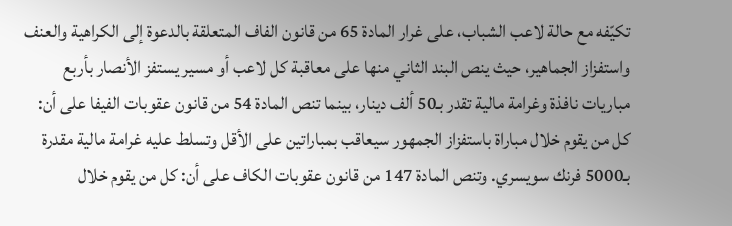تكيّفه مع حالة لاعب الشباب، على غرار المادة 65 من قانون الفاف المتعلقة بالدعوة إلى الكراهية والعنف واستفزاز الجماهير، حيث ينص البند الثاني منها على معاقبة كل لاعب أو مسير يستفز الأنصار بأربع مباريات نافذة وغرامة مالية تقدر بـ50 ألف دينار، بينما تنص المادة 54 من قانون عقوبات الفيفا على أن: كل من يقوم خلال مباراة باستفزاز الجمهور سيعاقب بمباراتين على الأقل وتسلط عليه غرامة مالية مقدرة بـ5000 فرنك سويسري. وتنص المادة 147 من قانون عقوبات الكاف على أن: كل من يقوم خلال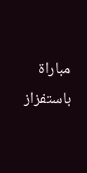مباراة باستفزاز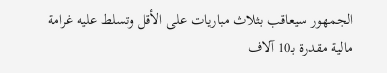الجمهور سيعاقب بثلاث مباريات على الأقل وتسلط عليه غرامة مالية مقدرة بـ10 آلاف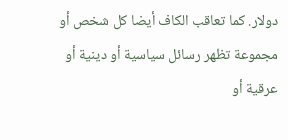دولار. كما تعاقب الكاف أيضا كل شخص أو مجموعة تظهر رسائل سياسية أو دينية أو عرقية أو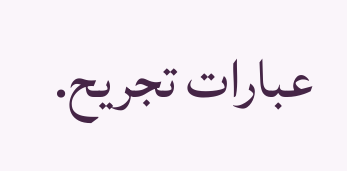عبارات تجريح.